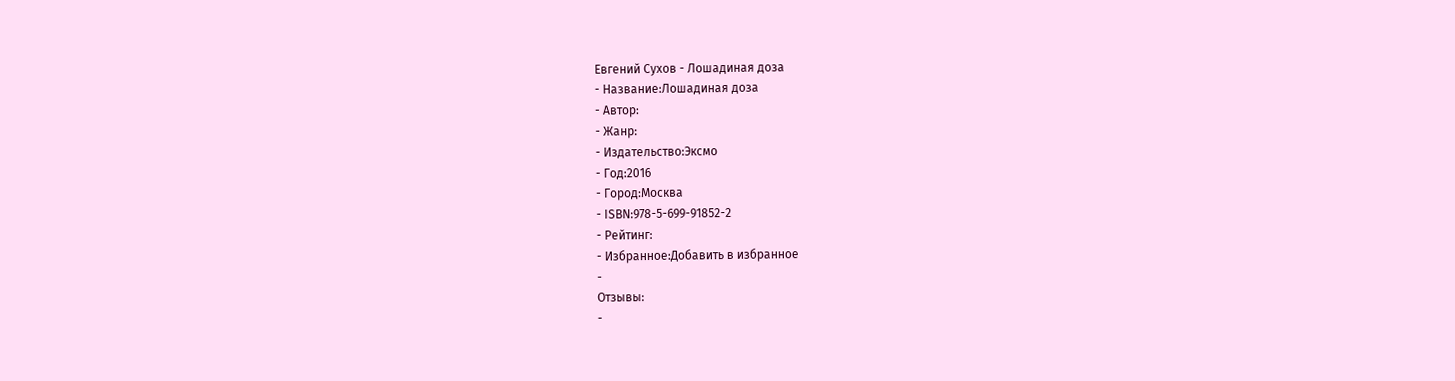Евгений Сухов - Лошадиная доза
- Название:Лошадиная доза
- Автор:
- Жанр:
- Издательство:Эксмо
- Год:2016
- Город:Москва
- ISBN:978-5-699-91852-2
- Рейтинг:
- Избранное:Добавить в избранное
-
Отзывы:
-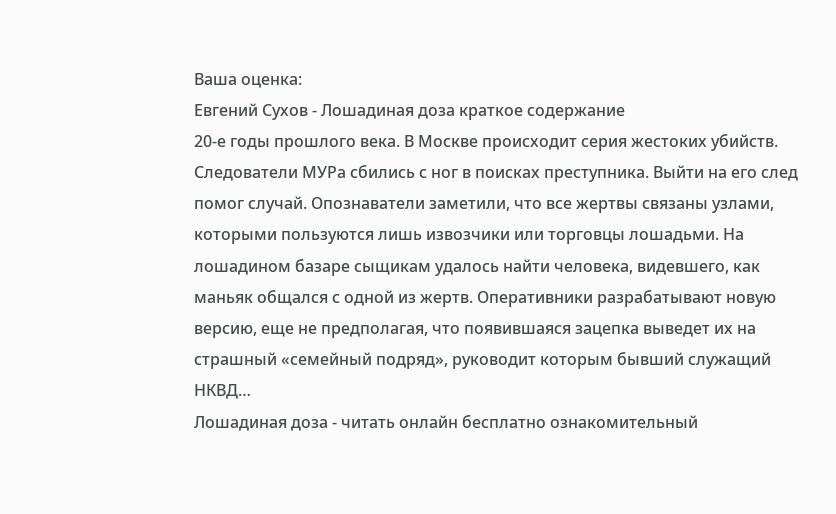Ваша оценка:
Евгений Сухов - Лошадиная доза краткое содержание
20-е годы прошлого века. В Москве происходит серия жестоких убийств. Следователи МУРа сбились с ног в поисках преступника. Выйти на его след помог случай. Опознаватели заметили, что все жертвы связаны узлами, которыми пользуются лишь извозчики или торговцы лошадьми. На лошадином базаре сыщикам удалось найти человека, видевшего, как маньяк общался с одной из жертв. Оперативники разрабатывают новую версию, еще не предполагая, что появившаяся зацепка выведет их на страшный «семейный подряд», руководит которым бывший служащий НКВД…
Лошадиная доза - читать онлайн бесплатно ознакомительный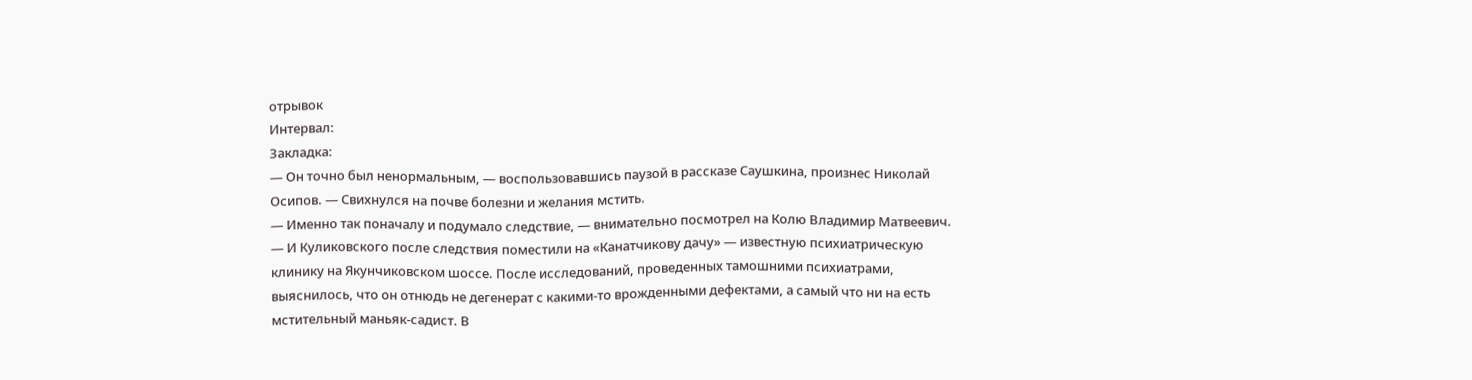отрывок
Интервал:
Закладка:
— Он точно был ненормальным, — воспользовавшись паузой в рассказе Саушкина, произнес Николай Осипов. — Свихнулся на почве болезни и желания мстить.
— Именно так поначалу и подумало следствие, — внимательно посмотрел на Колю Владимир Матвеевич. — И Куликовского после следствия поместили на «Канатчикову дачу» — известную психиатрическую клинику на Якунчиковском шоссе. После исследований, проведенных тамошними психиатрами, выяснилось, что он отнюдь не дегенерат с какими-то врожденными дефектами, а самый что ни на есть мстительный маньяк-садист. В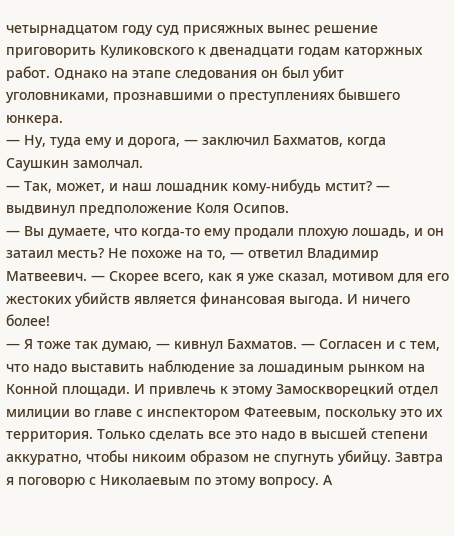четырнадцатом году суд присяжных вынес решение приговорить Куликовского к двенадцати годам каторжных работ. Однако на этапе следования он был убит уголовниками, прознавшими о преступлениях бывшего юнкера.
— Ну, туда ему и дорога, — заключил Бахматов, когда Саушкин замолчал.
— Так, может, и наш лошадник кому-нибудь мстит? — выдвинул предположение Коля Осипов.
— Вы думаете, что когда-то ему продали плохую лошадь, и он затаил месть? Не похоже на то, — ответил Владимир Матвеевич. — Скорее всего, как я уже сказал, мотивом для его жестоких убийств является финансовая выгода. И ничего более!
— Я тоже так думаю, — кивнул Бахматов. — Согласен и с тем, что надо выставить наблюдение за лошадиным рынком на Конной площади. И привлечь к этому Замоскворецкий отдел милиции во главе с инспектором Фатеевым, поскольку это их территория. Только сделать все это надо в высшей степени аккуратно, чтобы никоим образом не спугнуть убийцу. Завтра я поговорю с Николаевым по этому вопросу. А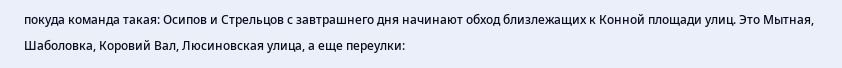покуда команда такая: Осипов и Стрельцов с завтрашнего дня начинают обход близлежащих к Конной площади улиц. Это Мытная, Шаболовка, Коровий Вал, Люсиновская улица, а еще переулки: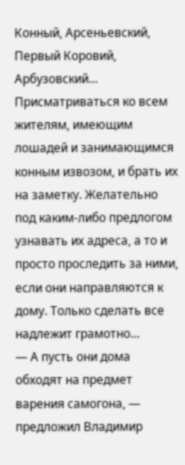Конный, Арсеньевский, Первый Коровий, Арбузовский… Присматриваться ко всем жителям, имеющим лошадей и занимающимся конным извозом, и брать их на заметку. Желательно под каким-либо предлогом узнавать их адреса, а то и просто проследить за ними, если они направляются к дому. Только сделать все надлежит грамотно…
— А пусть они дома обходят на предмет варения самогона, — предложил Владимир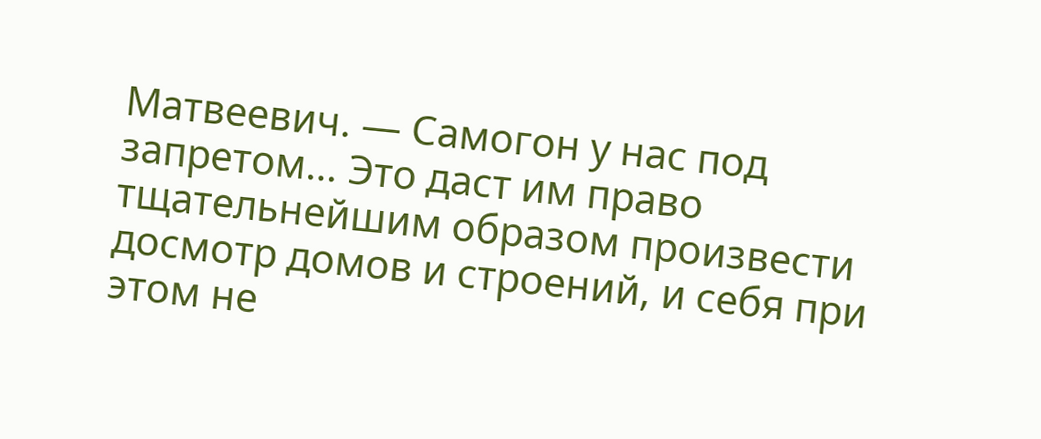Матвеевич. — Самогон у нас под запретом… Это даст им право тщательнейшим образом произвести досмотр домов и строений, и себя при этом не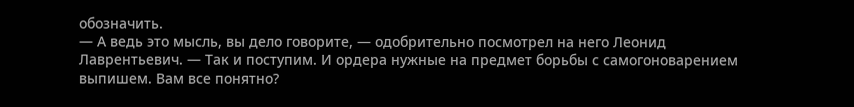обозначить.
— А ведь это мысль, вы дело говорите, — одобрительно посмотрел на него Леонид Лаврентьевич. — Так и поступим. И ордера нужные на предмет борьбы с самогоноварением выпишем. Вам все понятно?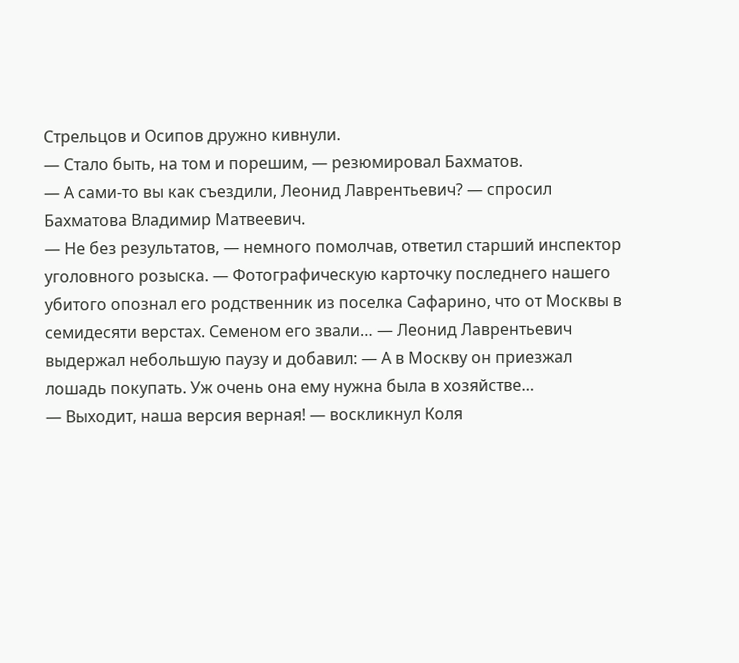Стрельцов и Осипов дружно кивнули.
— Стало быть, на том и порешим, — резюмировал Бахматов.
— А сами-то вы как съездили, Леонид Лаврентьевич? — спросил Бахматова Владимир Матвеевич.
— Не без результатов, — немного помолчав, ответил старший инспектор уголовного розыска. — Фотографическую карточку последнего нашего убитого опознал его родственник из поселка Сафарино, что от Москвы в семидесяти верстах. Семеном его звали… — Леонид Лаврентьевич выдержал небольшую паузу и добавил: — А в Москву он приезжал лошадь покупать. Уж очень она ему нужна была в хозяйстве…
— Выходит, наша версия верная! — воскликнул Коля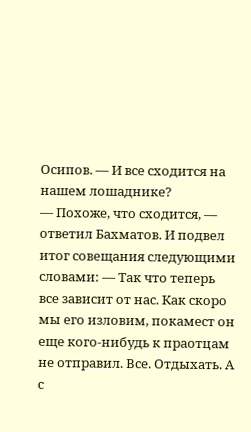Осипов. — И все сходится на нашем лошаднике?
— Похоже, что сходится, — ответил Бахматов. И подвел итог совещания следующими словами: — Так что теперь все зависит от нас. Как скоро мы его изловим, покамест он еще кого-нибудь к праотцам не отправил. Все. Отдыхать. А с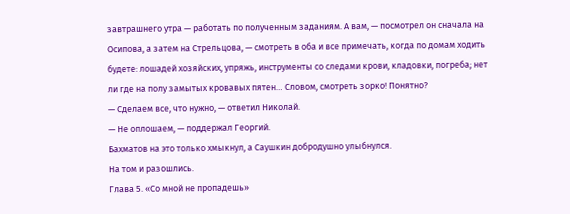завтрашнего утра — работать по полученным заданиям. А вам, — посмотрел он сначала на Осипова, а затем на Стрельцова, — смотреть в оба и все примечать, когда по домам ходить будете: лошадей хозяйских, упряжь, инструменты со следами крови, кладовки, погреба; нет ли где на полу замытых кровавых пятен… Словом, смотреть зорко! Понятно?
— Сделаем все, что нужно, — ответил Николай.
— Не оплошаем, — поддержал Георгий.
Бахматов на это только хмыкнул, а Саушкин добродушно улыбнулся.
На том и разошлись.
Глава 5. «Со мной не пропадешь»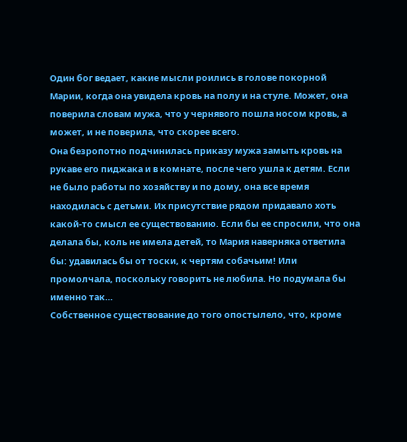Один бог ведает, какие мысли роились в голове покорной Марии, когда она увидела кровь на полу и на стуле. Может, она поверила словам мужа, что у чернявого пошла носом кровь, а может, и не поверила, что скорее всего.
Она безропотно подчинилась приказу мужа замыть кровь на рукаве его пиджака и в комнате, после чего ушла к детям. Если не было работы по хозяйству и по дому, она все время находилась с детьми. Их присутствие рядом придавало хоть какой-то смысл ее существованию. Если бы ее спросили, что она делала бы, коль не имела детей, то Мария наверняка ответила бы: удавилась бы от тоски, к чертям собачьим! Или промолчала, поскольку говорить не любила. Но подумала бы именно так…
Собственное существование до того опостылело, что, кроме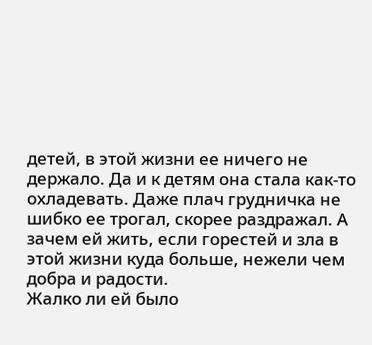детей, в этой жизни ее ничего не держало. Да и к детям она стала как-то охладевать. Даже плач грудничка не шибко ее трогал, скорее раздражал. А зачем ей жить, если горестей и зла в этой жизни куда больше, нежели чем добра и радости.
Жалко ли ей было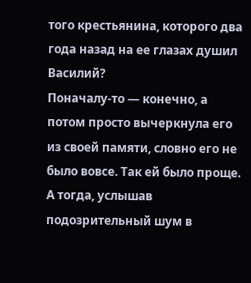того крестьянина, которого два года назад на ее глазах душил Василий?
Поначалу-то — конечно, а потом просто вычеркнула его из своей памяти, словно его не было вовсе. Так ей было проще. А тогда, услышав подозрительный шум в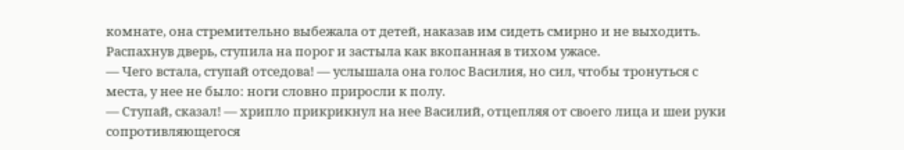комнате, она стремительно выбежала от детей, наказав им сидеть смирно и не выходить. Распахнув дверь, ступила на порог и застыла как вкопанная в тихом ужасе.
— Чего встала, ступай отседова! — услышала она голос Василия, но сил, чтобы тронуться с места, у нее не было: ноги словно приросли к полу.
— Ступай, сказал! — хрипло прикрикнул на нее Василий, отцепляя от своего лица и шеи руки сопротивляющегося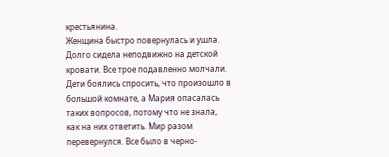крестьянина.
Женщина быстро повернулась и ушла. Долго сидела неподвижно на детской кровати. Все трое подавленно молчали. Дети боялись спросить, что произошло в большой комнате, а Мария опасалась таких вопросов, потому что не знала, как на них ответить. Мир разом перевернулся. Все было в черно-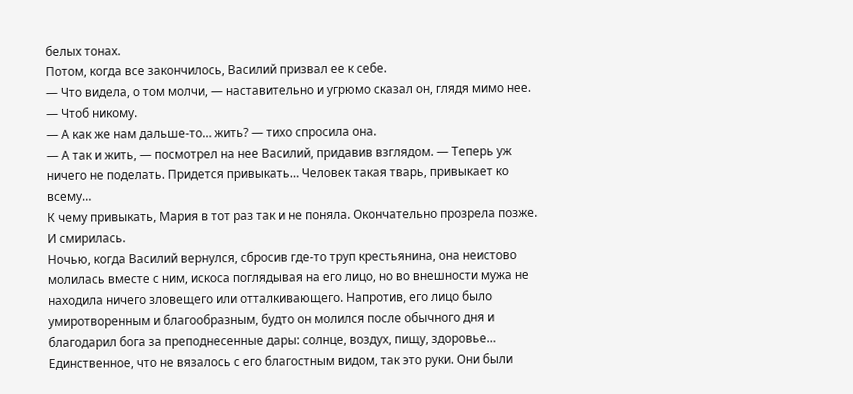белых тонах.
Потом, когда все закончилось, Василий призвал ее к себе.
— Что видела, о том молчи, — наставительно и угрюмо сказал он, глядя мимо нее. — Чтоб никому.
— А как же нам дальше-то… жить? — тихо спросила она.
— А так и жить, — посмотрел на нее Василий, придавив взглядом. — Теперь уж ничего не поделать. Придется привыкать… Человек такая тварь, привыкает ко всему…
К чему привыкать, Мария в тот раз так и не поняла. Окончательно прозрела позже. И смирилась.
Ночью, когда Василий вернулся, сбросив где-то труп крестьянина, она неистово молилась вместе с ним, искоса поглядывая на его лицо, но во внешности мужа не находила ничего зловещего или отталкивающего. Напротив, его лицо было умиротворенным и благообразным, будто он молился после обычного дня и благодарил бога за преподнесенные дары: солнце, воздух, пищу, здоровье… Единственное, что не вязалось с его благостным видом, так это руки. Они были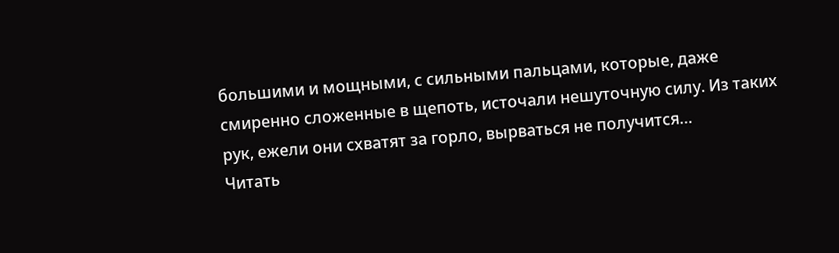большими и мощными, с сильными пальцами, которые, даже смиренно сложенные в щепоть, источали нешуточную силу. Из таких рук, ежели они схватят за горло, вырваться не получится…
Читать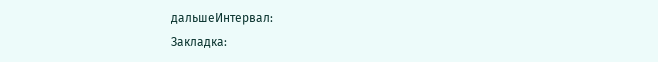дальшеИнтервал:
Закладка: